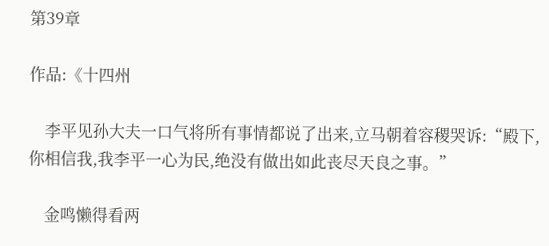第39章

作品:《十四州

    李平见孙大夫一口气将所有事情都说了出来,立马朝着容稷哭诉:“殿下,你相信我,我李平一心为民,绝没有做出如此丧尽天良之事。”

    金鸣懒得看两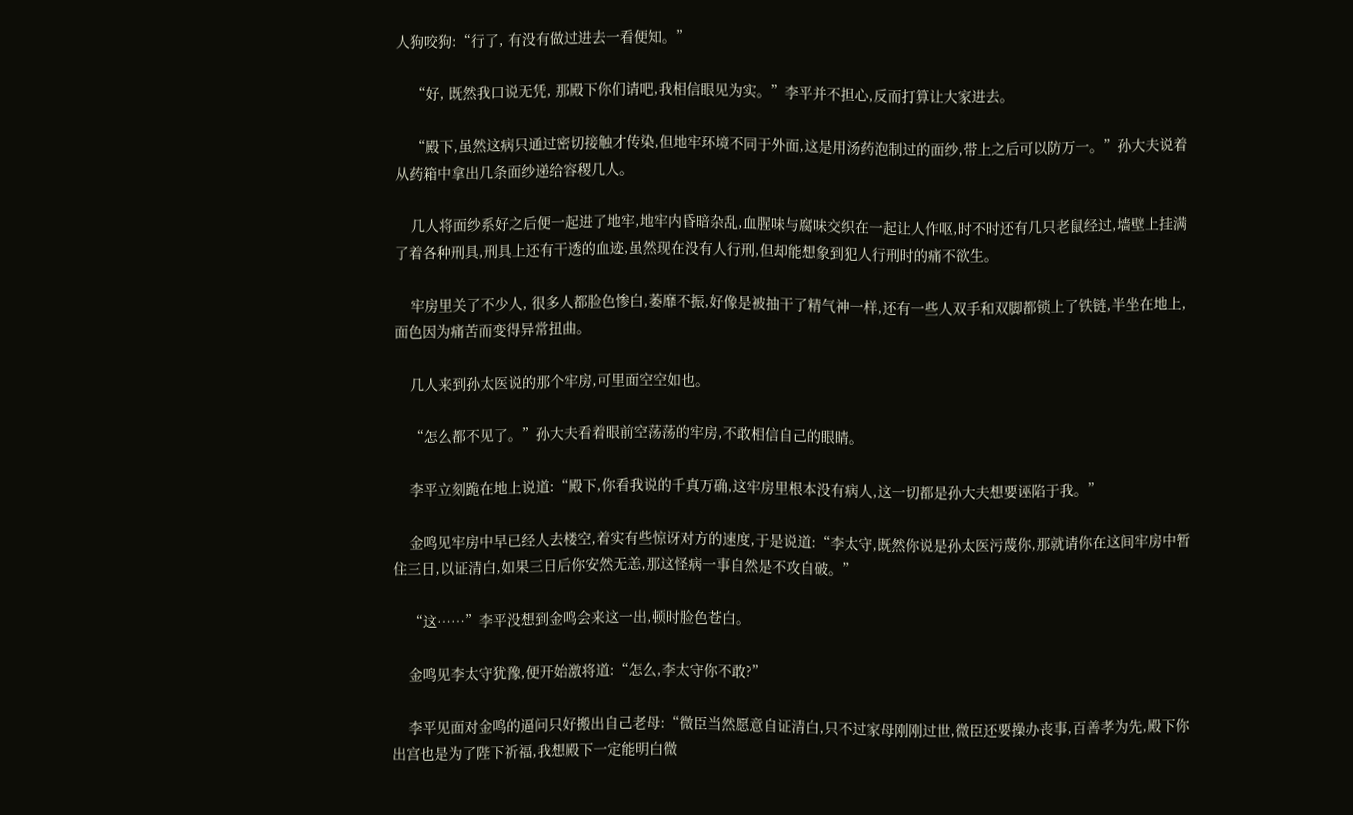人狗咬狗:“行了, 有没有做过进去一看便知。”

    “好, 既然我口说无凭, 那殿下你们请吧,我相信眼见为实。”李平并不担心,反而打算让大家进去。

    “殿下,虽然这病只通过密切接触才传染,但地牢环境不同于外面,这是用汤药泡制过的面纱,带上之后可以防万一。”孙大夫说着从药箱中拿出几条面纱递给容稷几人。

    几人将面纱系好之后便一起进了地牢,地牢内昏暗杂乱,血腥味与腐味交织在一起让人作呕,时不时还有几只老鼠经过,墙壁上挂满了着各种刑具,刑具上还有干透的血迹,虽然现在没有人行刑,但却能想象到犯人行刑时的痛不欲生。

    牢房里关了不少人, 很多人都脸色惨白,萎靡不振,好像是被抽干了精气神一样,还有一些人双手和双脚都锁上了铁链,半坐在地上,面色因为痛苦而变得异常扭曲。

    几人来到孙太医说的那个牢房,可里面空空如也。

    “怎么都不见了。”孙大夫看着眼前空荡荡的牢房,不敢相信自己的眼睛。

    李平立刻跪在地上说道:“殿下,你看我说的千真万确,这牢房里根本没有病人,这一切都是孙大夫想要诬陷于我。”

    金鸣见牢房中早已经人去楼空,着实有些惊讶对方的速度,于是说道:“李太守,既然你说是孙太医污蔑你,那就请你在这间牢房中暂住三日,以证清白,如果三日后你安然无恙,那这怪病一事自然是不攻自破。”

    “这……”李平没想到金鸣会来这一出,顿时脸色苍白。

    金鸣见李太守犹豫,便开始激将道:“怎么,李太守你不敢?”

    李平见面对金鸣的逼问只好搬出自己老母:“微臣当然愿意自证清白,只不过家母刚刚过世,微臣还要操办丧事,百善孝为先,殿下你出宫也是为了陛下祈福,我想殿下一定能明白微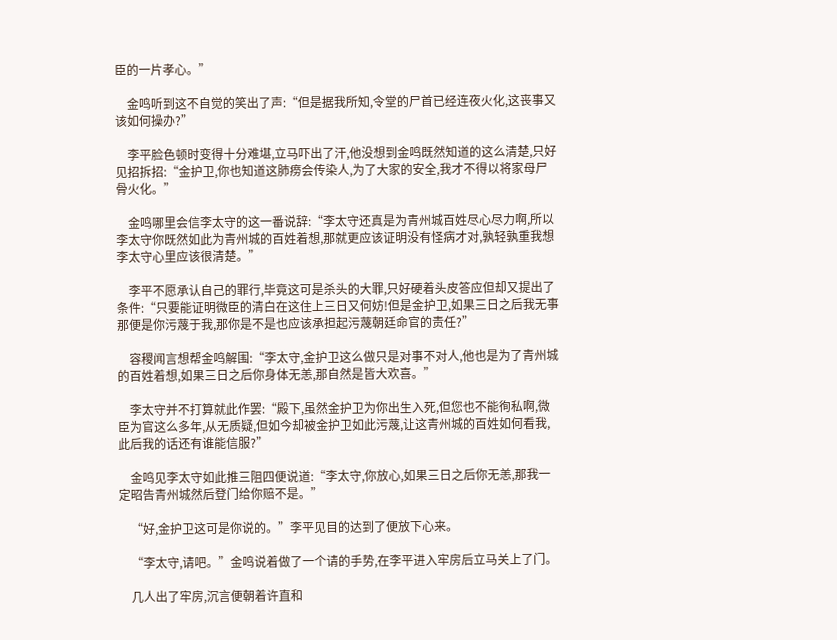臣的一片孝心。”

    金鸣听到这不自觉的笑出了声:“但是据我所知,令堂的尸首已经连夜火化,这丧事又该如何操办?”

    李平脸色顿时变得十分难堪,立马吓出了汗,他没想到金鸣既然知道的这么清楚,只好见招拆招:“金护卫,你也知道这肺痨会传染人,为了大家的安全,我才不得以将家母尸骨火化。”

    金鸣哪里会信李太守的这一番说辞:“李太守还真是为青州城百姓尽心尽力啊,所以李太守你既然如此为青州城的百姓着想,那就更应该证明没有怪病才对,孰轻孰重我想李太守心里应该很清楚。”

    李平不愿承认自己的罪行,毕竟这可是杀头的大罪,只好硬着头皮答应但却又提出了条件:“只要能证明微臣的清白在这住上三日又何妨!但是金护卫,如果三日之后我无事那便是你污蔑于我,那你是不是也应该承担起污蔑朝廷命官的责任?”

    容稷闻言想帮金鸣解围:“李太守,金护卫这么做只是对事不对人,他也是为了青州城的百姓着想,如果三日之后你身体无恙,那自然是皆大欢喜。”

    李太守并不打算就此作罢:“殿下,虽然金护卫为你出生入死,但您也不能徇私啊,微臣为官这么多年,从无质疑,但如今却被金护卫如此污蔑,让这青州城的百姓如何看我,此后我的话还有谁能信服?”

    金鸣见李太守如此推三阻四便说道:“李太守,你放心,如果三日之后你无恙,那我一定昭告青州城然后登门给你赔不是。”

    “好,金护卫这可是你说的。”李平见目的达到了便放下心来。

    “李太守,请吧。”金鸣说着做了一个请的手势,在李平进入牢房后立马关上了门。

    几人出了牢房,沉言便朝着许直和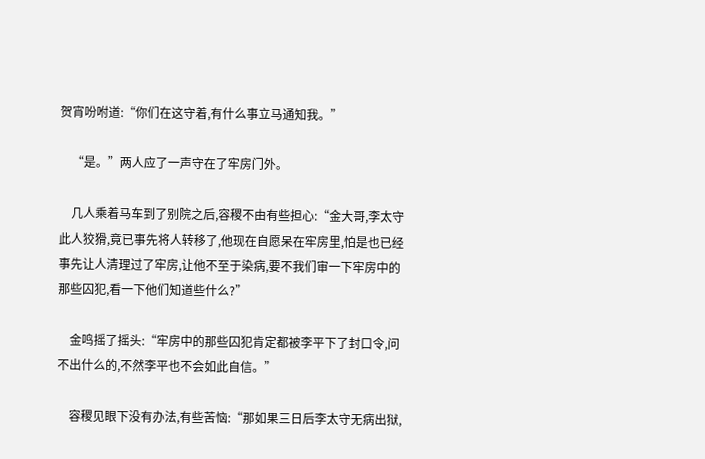贺宵吩咐道:“你们在这守着,有什么事立马通知我。”

    “是。”两人应了一声守在了牢房门外。

    几人乘着马车到了别院之后,容稷不由有些担心:“金大哥,李太守此人狡猾,竟已事先将人转移了,他现在自愿呆在牢房里,怕是也已经事先让人清理过了牢房,让他不至于染病,要不我们审一下牢房中的那些囚犯,看一下他们知道些什么?”

    金鸣摇了摇头:“牢房中的那些囚犯肯定都被李平下了封口令,问不出什么的,不然李平也不会如此自信。”

    容稷见眼下没有办法,有些苦恼:“那如果三日后李太守无病出狱,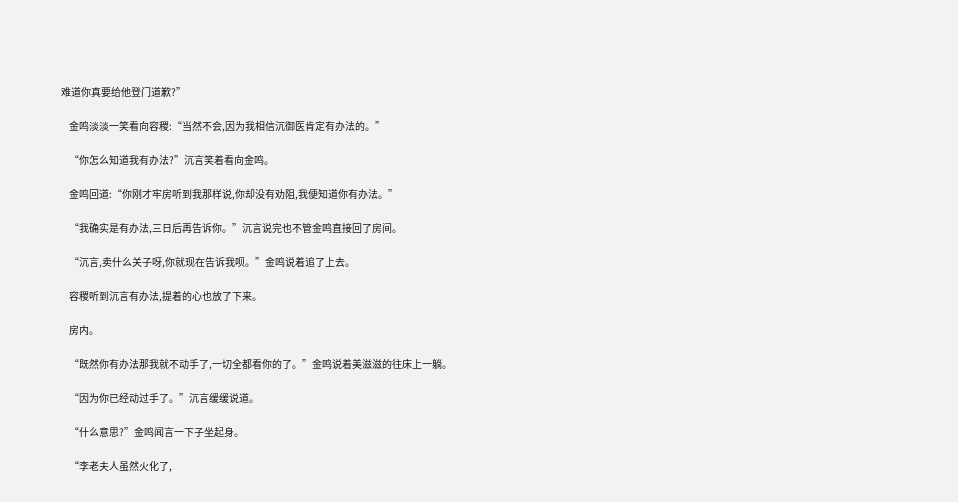难道你真要给他登门道歉?”

    金鸣淡淡一笑看向容稷:“当然不会,因为我相信沉御医肯定有办法的。”

    “你怎么知道我有办法?”沉言笑着看向金鸣。

    金鸣回道:“你刚才牢房听到我那样说,你却没有劝阻,我便知道你有办法。”

    “我确实是有办法,三日后再告诉你。”沉言说完也不管金鸣直接回了房间。

    “沉言,卖什么关子呀,你就现在告诉我呗。”金鸣说着追了上去。

    容稷听到沉言有办法,提着的心也放了下来。

    房内。

    “既然你有办法那我就不动手了,一切全都看你的了。”金鸣说着美滋滋的往床上一躺。

    “因为你已经动过手了。”沉言缓缓说道。

    “什么意思?”金鸣闻言一下子坐起身。

    “李老夫人虽然火化了,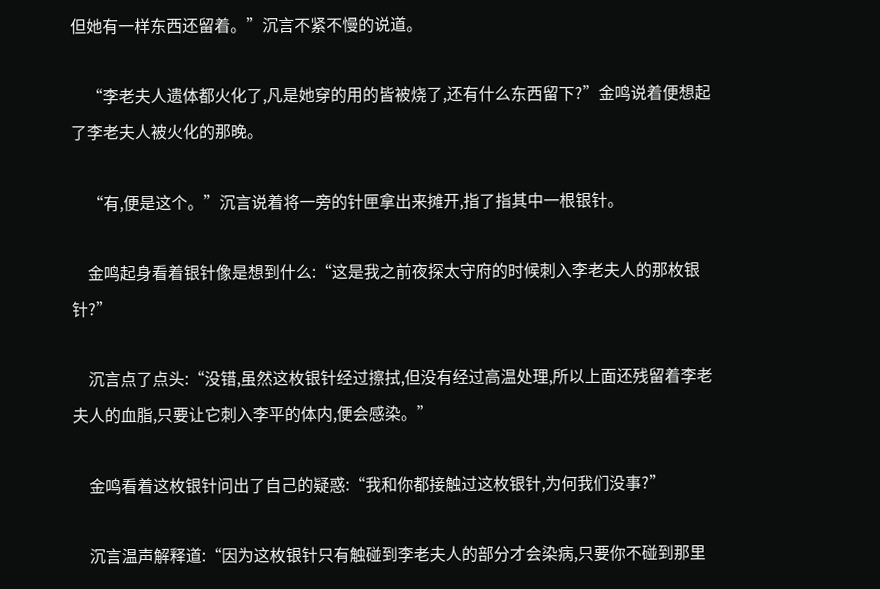但她有一样东西还留着。”沉言不紧不慢的说道。

    “李老夫人遗体都火化了,凡是她穿的用的皆被烧了,还有什么东西留下?”金鸣说着便想起了李老夫人被火化的那晚。

    “有,便是这个。”沉言说着将一旁的针匣拿出来摊开,指了指其中一根银针。

    金鸣起身看着银针像是想到什么:“这是我之前夜探太守府的时候刺入李老夫人的那枚银针?”

    沉言点了点头:“没错,虽然这枚银针经过擦拭,但没有经过高温处理,所以上面还残留着李老夫人的血脂,只要让它刺入李平的体内,便会感染。”

    金鸣看着这枚银针问出了自己的疑惑:“我和你都接触过这枚银针,为何我们没事?”

    沉言温声解释道:“因为这枚银针只有触碰到李老夫人的部分才会染病,只要你不碰到那里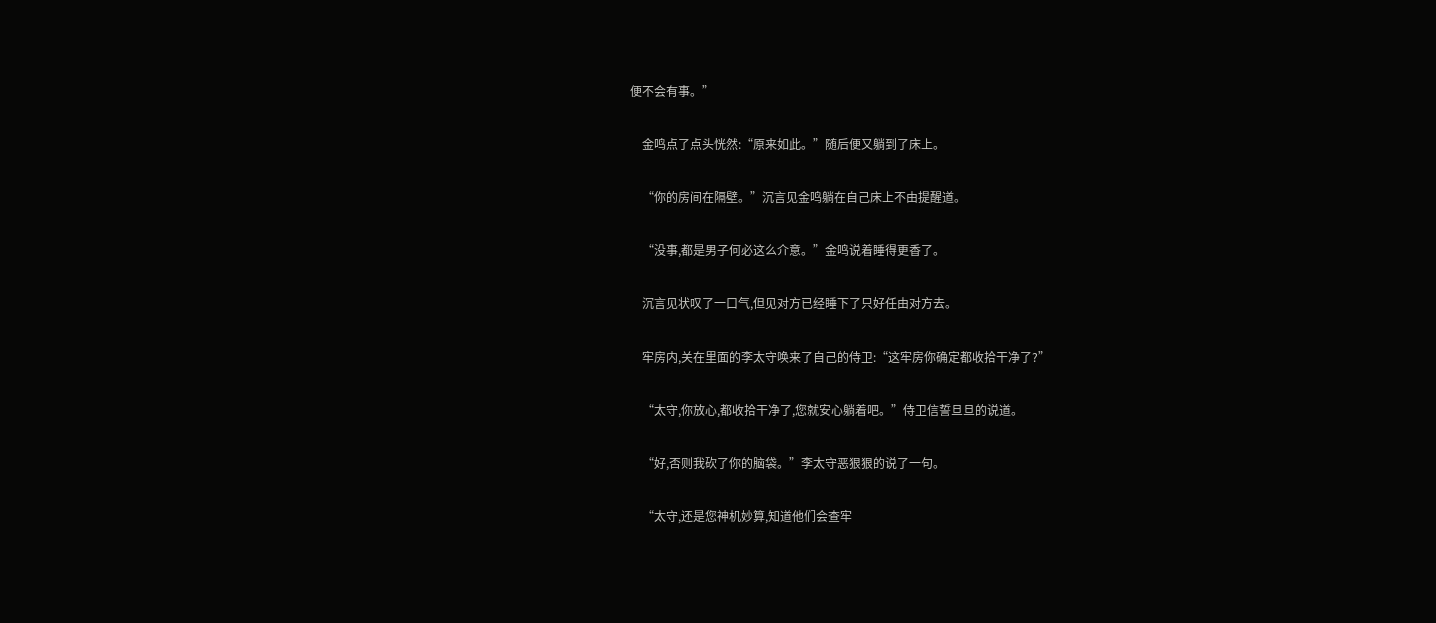便不会有事。”

    金鸣点了点头恍然:“原来如此。”随后便又躺到了床上。

    “你的房间在隔壁。”沉言见金鸣躺在自己床上不由提醒道。

    “没事,都是男子何必这么介意。”金鸣说着睡得更香了。

    沉言见状叹了一口气,但见对方已经睡下了只好任由对方去。

    牢房内,关在里面的李太守唤来了自己的侍卫:“这牢房你确定都收拾干净了?”

    “太守,你放心,都收拾干净了,您就安心躺着吧。”侍卫信誓旦旦的说道。

    “好,否则我砍了你的脑袋。”李太守恶狠狠的说了一句。

    “太守,还是您神机妙算,知道他们会查牢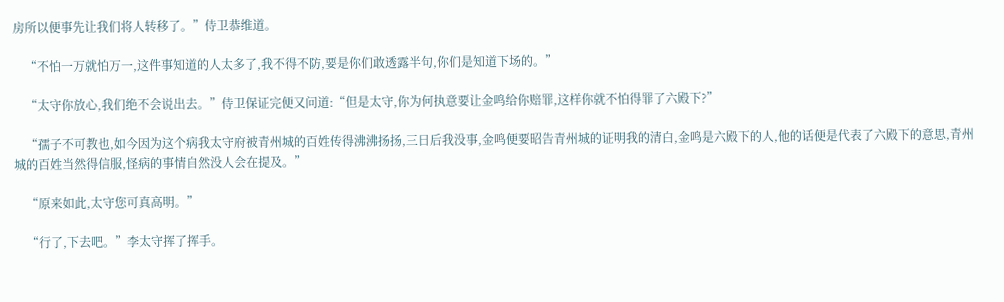房所以便事先让我们将人转移了。”侍卫恭维道。

    “不怕一万就怕万一,这件事知道的人太多了,我不得不防,要是你们敢透露半句,你们是知道下场的。”

    “太守你放心,我们绝不会说出去。”侍卫保证完便又问道:“但是太守,你为何执意要让金鸣给你赔罪,这样你就不怕得罪了六殿下?”

    “孺子不可教也,如今因为这个病我太守府被青州城的百姓传得沸沸扬扬,三日后我没事,金鸣便要昭告青州城的证明我的清白,金鸣是六殿下的人,他的话便是代表了六殿下的意思,青州城的百姓当然得信服,怪病的事情自然没人会在提及。”

    “原来如此,太守您可真高明。”

    “行了,下去吧。”李太守挥了挥手。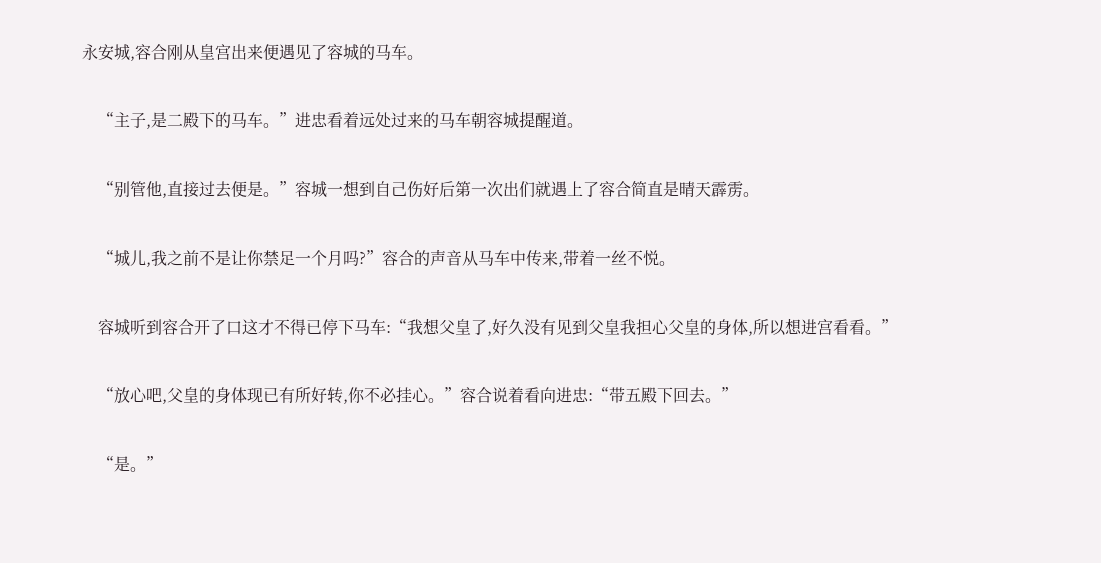永安城,容合刚从皇宫出来便遇见了容城的马车。

    “主子,是二殿下的马车。”进忠看着远处过来的马车朝容城提醒道。

    “别管他,直接过去便是。”容城一想到自己伤好后第一次出们就遇上了容合简直是晴天霹雳。

    “城儿,我之前不是让你禁足一个月吗?”容合的声音从马车中传来,带着一丝不悦。

    容城听到容合开了口这才不得已停下马车:“我想父皇了,好久没有见到父皇我担心父皇的身体,所以想进宫看看。”

    “放心吧,父皇的身体现已有所好转,你不必挂心。”容合说着看向进忠:“带五殿下回去。”

    “是。”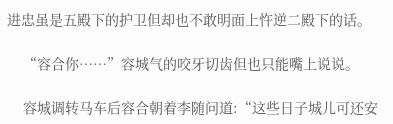进忠虽是五殿下的护卫但却也不敢明面上忤逆二殿下的话。

    “容合你……”容城气的咬牙切齿但也只能嘴上说说。

    容城调转马车后容合朝着李随问道:“这些日子城儿可还安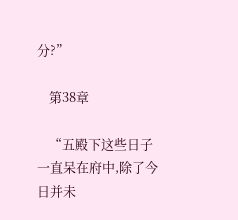分?”

    第38章

    “五殿下这些日子一直呆在府中,除了今日并未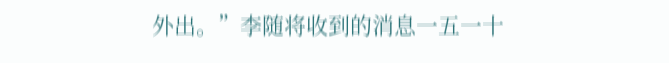外出。”李随将收到的消息一五一十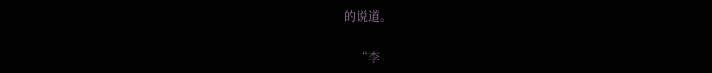的说道。

    “李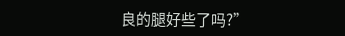良的腿好些了吗?”